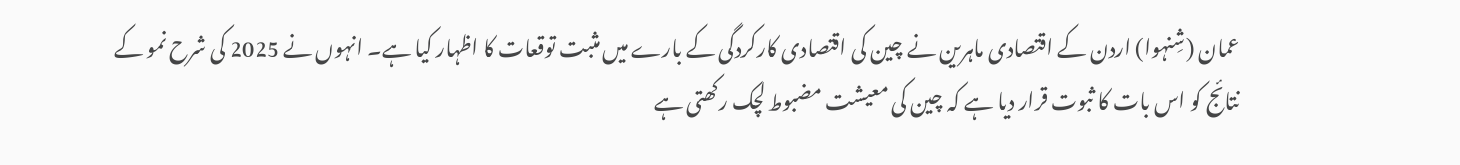عمان (شِنہوا) اردن کے اقتصادی ماہرین نے چین کی اقتصادی کارکردگی کے بارے میں مثبت توقعات کا اظہار کیا ہے۔ انہوں نے 2025 کی شرح نمو کے نتائج کو اس بات کا ثبوت قرار دیا ہے کہ چین کی معیشت مضبوط لچک رکھتی ہے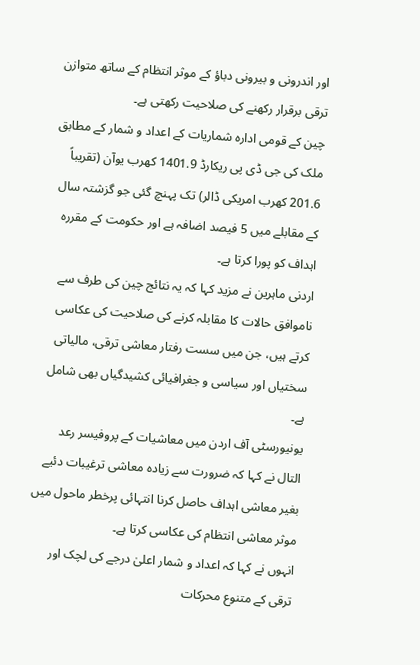اور اندرونی و بیرونی دباؤ کے موثر انتظام کے ساتھ متوازن ترقی برقرار رکھنے کی صلاحیت رکھتی ہے۔
چین کے قومی ادارہ شماریات کے اعداد و شمار کے مطابق ملک کی جی ڈی پی ریکارڈ 1401.9 کھرب یوآن (تقریباً 201.6 کھرب امریکی ڈالر) تک پہنچ گئی جو گزشتہ سال کے مقابلے میں 5 فیصد اضافہ ہے اور حکومت کے مقررہ اہداف کو پورا کرتا ہے۔
اردنی ماہرین نے مزید کہا کہ یہ نتائج چین کی طرف سے ناموافق حالات کا مقابلہ کرنے کی صلاحیت کی عکاسی کرتے ہیں، جن میں سست رفتار معاشی ترقی، مالیاتی سختیاں اور سیاسی و جغرافیائی کشیدگیاں بھی شامل ہے۔
یونیورسٹی آف اردن میں معاشیات کے پروفیسر رعد التال نے کہا کہ ضرورت سے زیادہ معاشی ترغیبات دئیے بغیر معاشی اہداف حاصل کرنا انتہائی پرخطر ماحول میں موثر معاشی انتظام کی عکاسی کرتا ہے۔
انہوں نے کہا کہ اعداد و شمار اعلیٰ درجے کی لچک اور ترقی کے متنوع محرکات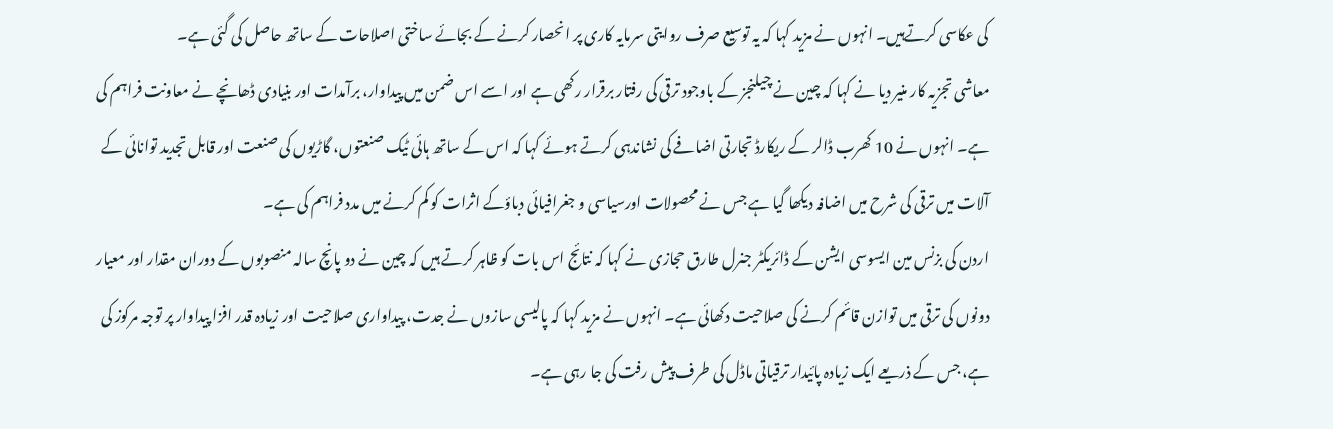کی عکاسی کرتےہیں۔ انہوں نے مزید کہا کہ یہ توسیع صرف روایتی سرمایہ کاری پر انحصار کرنے کے بجائے ساختی اصلاحات کے ساتھ حاصل کی گئی ہے۔
معاشی تجزیہ کار منیر دیا نے کہا کہ چین نے چیلنجز کے باوجود ترقی کی رفتار برقرار رکھی ہے اور اسے اس ضمن میں پیداوار، برآمدات اور بنیادی ڈھانچے نے معاونت فراہم کی ہے۔ انہوں نے 10 کھرب ڈالر کے ریکارڈ تجارتی اضافے کی نشاندہی کرتے ہوئے کہا کہ اس کے ساتھ ہائی ٹیک صنعتوں، گاڑیوں کی صنعت اور قابل تجدید توانائی کے آلات میں ترقی کی شرح میں اضافہ دیکھا گیا ہے جس نے محصولات اورسیاسی و جغرافیائی دباؤکے اثرات کو کم کرنے میں مدد فراہم کی ہے۔
اردن کی بزنس مین ایسوسی ایشن کے ڈائریکٹر جنرل طارق حجازی نے کہا کہ نتائج اس بات کو ظاہر کرتے ہیں کہ چین نے دو پانچ سالہ منصوبوں کے دوران مقدار اور معیار دونوں کی ترقی میں توازن قائم کرنے کی صلاحیت دکھائی ہے۔ انہوں نے مزید کہا کہ پالیسی سازوں نے جدت، پیداواری صلاحیت اور زیادہ قدر افزا پیداوار پر توجہ مرکوز کی ہے، جس کے ذریعے ایک زیادہ پائیدار ترقیاتی ماڈل کی طرف پیش رفت کی جا رہی ہے۔